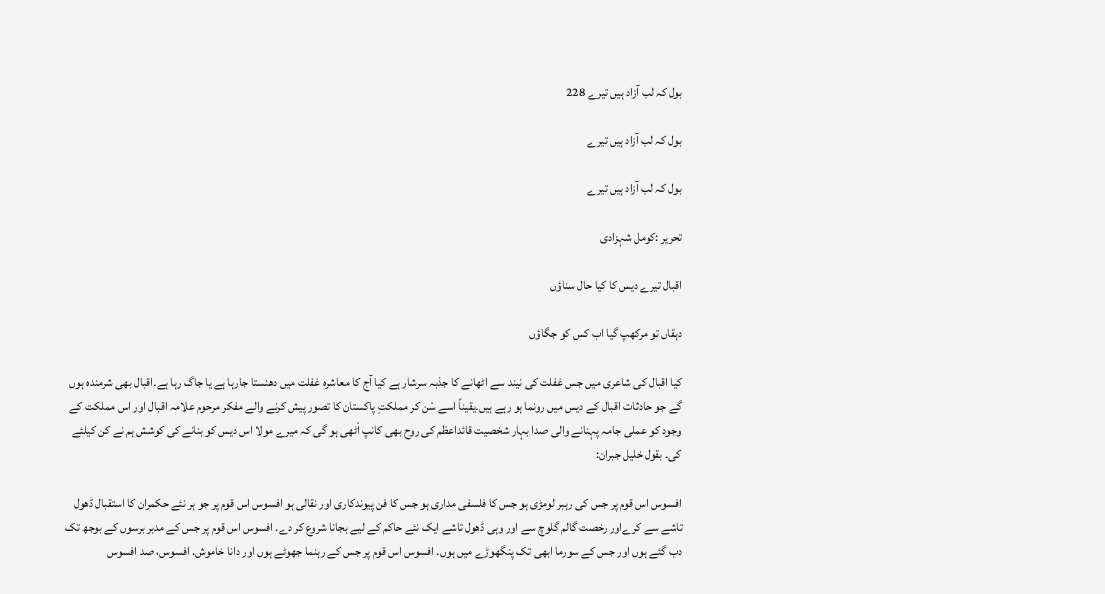بول کہ لب آزاد ہیں تیرے 228

بول کہ لب آزاد ہیں تیرے

بول کہ لب آزاد ہیں تیرے

تحریر :کومل شہزادی

اقبال تیرے دیس کا کیا حال سناؤں

دہقاں تو مرکھپ گیا اب کس کو جگاؤں

کیا اقبال کی شاعری میں جس غفلت کی نیند سے اٹھانے کا جذبہ سرشار ہے کیا آج کا معاشرہ غفلت میں دھنستا جارہا ہے یا جاگ رہا ہے۔اقبال بھی شرمندہ ہوں گے جو حادثات اقبال کے دیس میں رونما ہو رہے ہیں۔یقیناً اسے سْن کر مملکتِ پاکستان کا تصور پیش کرنے والے مفکر مرحوم علامہ اقبال اور اس مملکت کے وجود کو عملی جامہ پہنانے والی صدا بہار شخصیت قائداعظم کی روح بھی کانپ اْٹھی ہو گی کہ میرے مولا اس دیس کو بنانے کی کوشش ہم نے کن کیلئے کی۔ بقول خلیل جبران:

افسوس اس قوم پر جس کی رہبر لومڑی ہو جس کا فلسفی مداری ہو جس کا فن پیوندکاری اور نقالی ہو افسوس اس قوم پر جو ہر نئے حکمران کا استقبال ڈھول تاشے سے کرےاور رخصت گالم گلوچ سے اور وہی ڈھول تاشے ایک نئے حاکم کے لیے بجانا شروع کر دے. افسوس اس قوم پر جس کے مدبر برسوں کے بوجھ تک دب گئے ہوں اور جس کے سورما ابھی تک پنگھوڑے میں ہوں. افسوس اس قوم پر جس کے رہنما جھوٹے ہوں اور دانا خاموش. افسوس، صد افسوس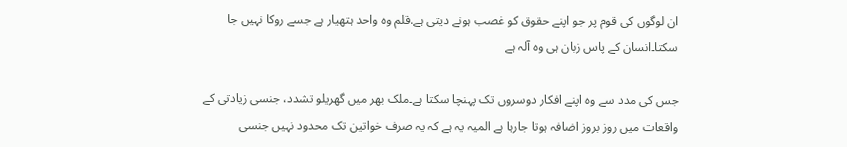ان لوگوں کی قوم پر جو اپنے حقوق کو غصب ہونے دیتی ہے.قلم وہ واحد ہتھیار ہے جسے روکا نہیں جا سکتا۔انسان کے پاس زبان ہی وہ آلہ ہے

جس کی مدد سے وہ اپنے افکار دوسروں تک پہنچا سکتا ہے۔ملک بھر میں گھریلو تشدد، جنسی زیادتی کے واقعات میں روز بروز اضافہ ہوتا جارہا ہے المیہ یہ ہے کہ یہ صرف خواتین تک محدود نہیں جنسی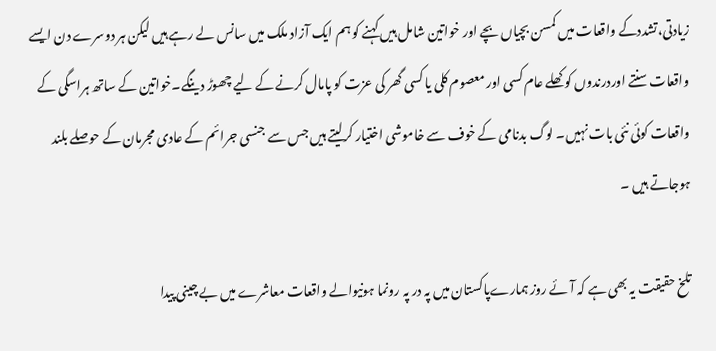زیادتی،تشددکے واقعات میں کمسن بچیاں بچے اور خواتین شامل ہیں کہنے کو ہم ایک آزاد ملک میں سانس لے رہے ہیں لیکن ہر دوسرے دن ایسے واقعات سنتے اوردرندوں کو کھلے عام کسی اور معصوم کلی یا کسی گھر کی عزت کو پامال کرنے کے لیے چھوڑ دینگے۔خواتین کے ساتھ ہراسگی کے واقعات کوئی نئی بات نہیں۔ لوگ بدنامی کے خوف سے خاموشی اختیار کرلیتے ہیں جس سے جنسی جرائم کے عادی مجرمان کے حوصلے بلند ہوجاتے ہیں ۔

تلخ حقیقت یہ بھی ہے کہ آئے روز ہمارےپاکستان میں پہ در پہ رونما ہونیوالے واقعات معاشرے میں بے چینی پیدا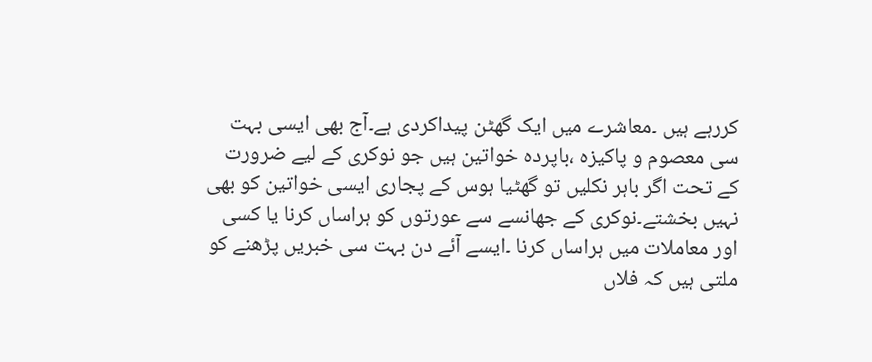کررہے ہیں ۔معاشرے میں ایک گھٹن پیداکردی ہے۔آج بھی ایسی بہت سی معصوم و پاکیزہ ،باپردہ خواتین ہیں جو نوکری کے لیے ضرورت کے تحت اگر باہر نکلیں تو گھٹیا ہوس کے پجاری ایسی خواتین کو بھی نہیں بخشتے۔نوکری کے جھانسے سے عورتوں کو ہراساں کرنا یا کسی اور معاملات میں ہراساں کرنا ۔ایسے آئے دن بہت سی خبریں پڑھنے کو ملتی ہیں کہ فلاں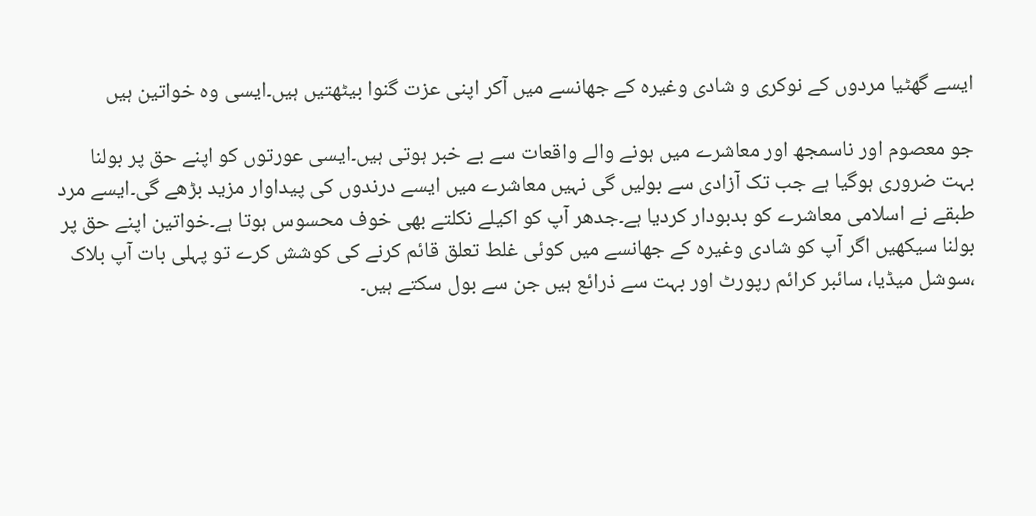ایسے گھٹیا مردوں کے نوکری و شادی وغیرہ کے جھانسے میں آکر اپنی عزت گنوا بیٹھتیں ہیں۔ایسی وہ خواتین ہیں

جو معصوم اور ناسمجھ اور معاشرے میں ہونے والے واقعات سے بے خبر ہوتی ہیں۔ایسی عورتوں کو اپنے حق پر بولنا بہت ضروری ہوگیا ہے جب تک آزادی سے بولیں گی نہیں معاشرے میں ایسے درندوں کی پیداوار مزید بڑھے گی۔ایسے مرد طبقے نے اسلامی معاشرے کو بدبودار کردیا ہے۔جدھر آپ کو اکیلے نکلتے بھی خوف محسوس ہوتا ہے۔خواتین اپنے حق پر بولنا سیکھیں اگر آپ کو شادی وغیرہ کے جھانسے میں کوئی غلط تعلق قائم کرنے کی کوشش کرے تو پہلی بات آپ بلاک ،سوشل میڈیا، سائبر کرائم رپورٹ اور بہت سے ذرائع ہیں جن سے بول سکتے ہیں۔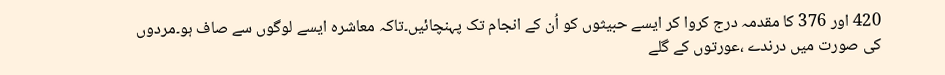420 اور 376 کا مقدمہ درج کروا کر ایسے حبیثوں کو اُن کے انجام تک پہنچائیں۔تاکہ معاشرہ ایسے لوگوں سے صاف ہو۔مردوں کی صورت میں درندے ،عورتوں کے گلے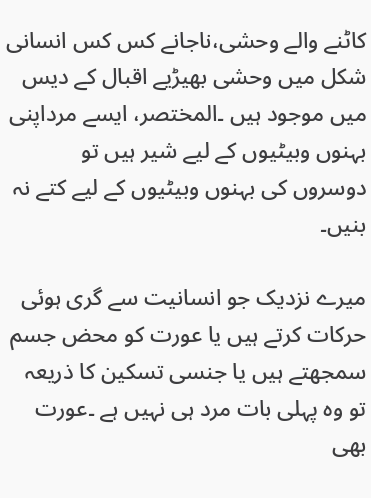کاٹنے والے وحشی،ناجانے کس کس انسانی شکل میں وحشی بھیڑیے اقبال کے دیس میں موجود ہیں ۔المختصر، ایسے مرداپنی بہنوں وبیٹیوں کے لیے شیر ہیں تو دوسروں کی بہنوں وبیٹیوں کے لیے کتے نہ بنیں۔

میرے نزدیک جو انسانیت سے گری ہوئی حرکات کرتے ہیں یا عورت کو محض جسم سمجھتے ہیں یا جنسی تسکین کا ذریعہ تو وہ پہلی بات مرد ہی نہیں ہے ۔عورت بھی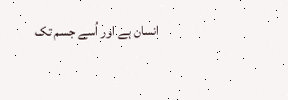انسان ہے اور اُسے جسم تک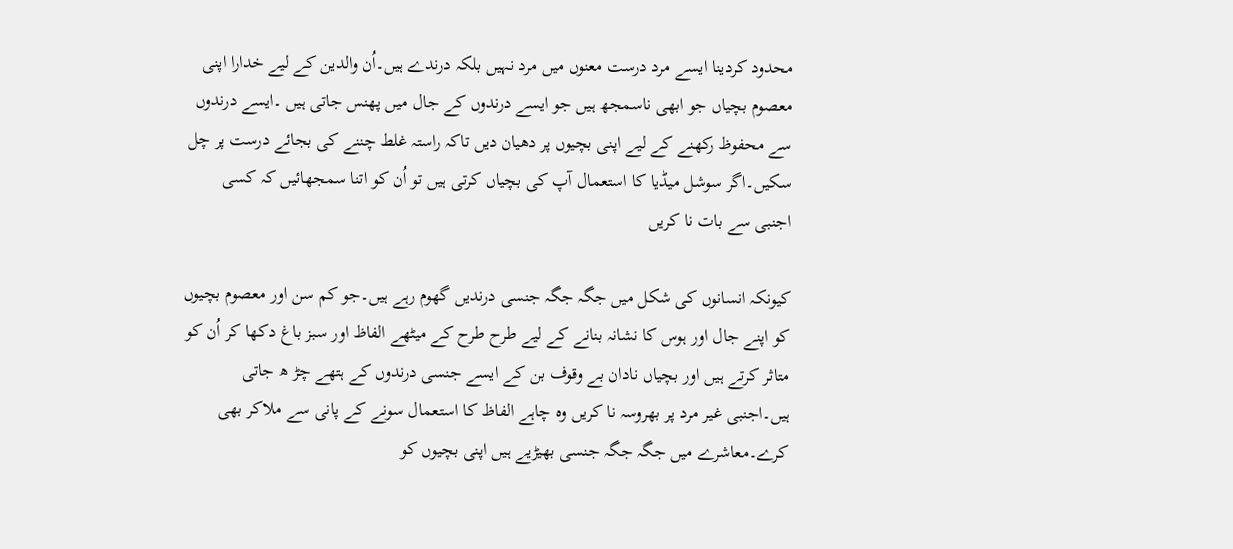محدود کردینا ایسے مرد درست معنوں میں مرد نہیں بلکہ درندے ہیں۔اُن والدین کے لیے خدارا اپنی معصوم بچیاں جو ابھی ناسمجھ ہیں جو ایسے درندوں کے جال میں پھنس جاتی ہیں ۔ایسے درندوں سے محفوظ رکھنے کے لیے اپنی بچیوں پر دھیان دیں تاکہ راستہ غلط چننے کی بجائے درست پر چل سکیں۔اگر سوشل میڈیا کا استعمال آپ کی بچیاں کرتی ہیں تو اُن کو اتنا سمجھائیں کہ کسی اجنبی سے بات نا کریں

کیونکہ انسانوں کی شکل میں جگہ جگہ جنسی درندیں گھوم رہے ہیں۔جو کم سن اور معصوم بچیوں کو اپنے جال اور ہوس کا نشانہ بنانے کے لیے طرح طرح کے میٹھے الفاظ اور سبز باغ دکھا کر اُن کو متاثر کرتے ہیں اور بچیاں نادان بے وقوف بن کے ایسے جنسی درندوں کے ہتھے چڑ ھ جاتی ہیں۔اجنبی غیر مرد پر بھروسہ نا کریں وہ چاہے الفاظ کا استعمال سونے کے پانی سے ملاکر بھی کرے۔معاشرے میں جگہ جگہ جنسی بھیڑیے ہیں اپنی بچیوں کو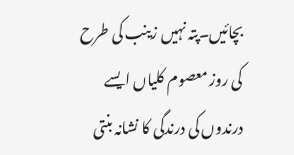بچائیں۔پتہ نہیں زینب کی طرح کی روز معصوم کلیاں ایسے درندوں کی درندگی کا نشانہ بنتی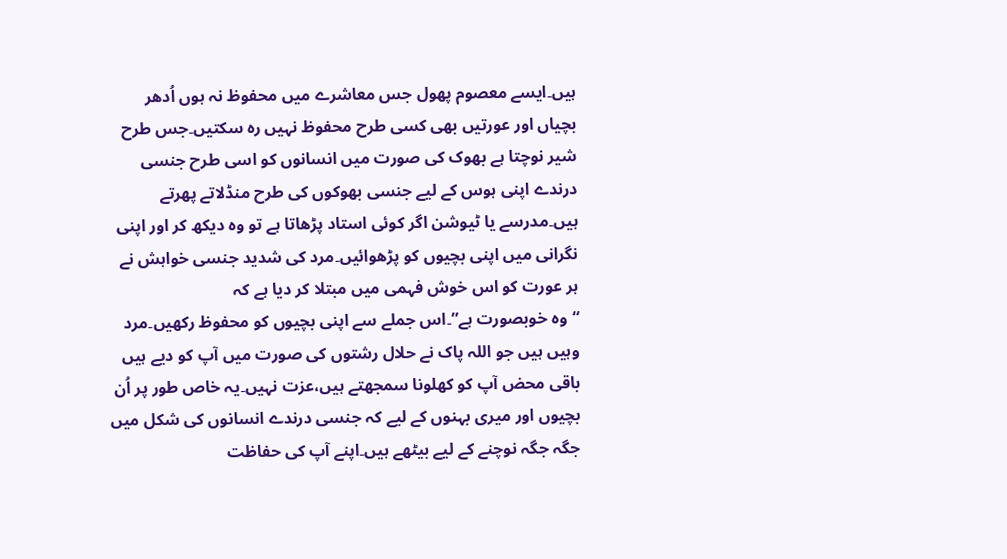ہیں۔ایسے معصوم پھول جس معاشرے میں محفوظ نہ ہوں اُدھر بچیاں اور عورتیں بھی کسی طرح محفوظ نہیں رہ سکتیں۔جس طرح شیر نوچتا ہے بھوک کی صورت میں انسانوں کو اسی طرح جنسی درندے اپنی ہوس کے لیے جنسی بھوکوں کی طرح منڈلاتے پھرتے ہیں۔مدرسے یا ٹیوشن اگر کوئی استاد پڑھاتا ہے تو وہ دیکھ کر اور اپنی نگرانی میں اپنی بچیوں کو پڑھوائیں۔مرد کی شدید جنسی خواہش نے ہر عورت کو اس خوش فہمی میں مبتلا کر دیا ہے کہ
“وہ خوبصورت ہے”۔اس جملے سے اپنی بچیوں کو محفوظ رکھیں۔مرد وہیں ہیں جو اللہ پاک نے حلال رشتوں کی صورت میں آپ کو دیے ہیں باقی محض آپ کو کھلونا سمجھتے ہیں،عزت نہیں۔یہ خاص طور پر اُن بچیوں اور میری بہنوں کے لیے کہ جنسی درندے انسانوں کی شکل میں جگہ جگہ نوچنے کے لیے بیٹھے ہیں۔اپنے آپ کی حفاظت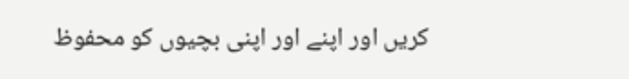کریں اور اپنے اور اپنی بچیوں کو محفوظ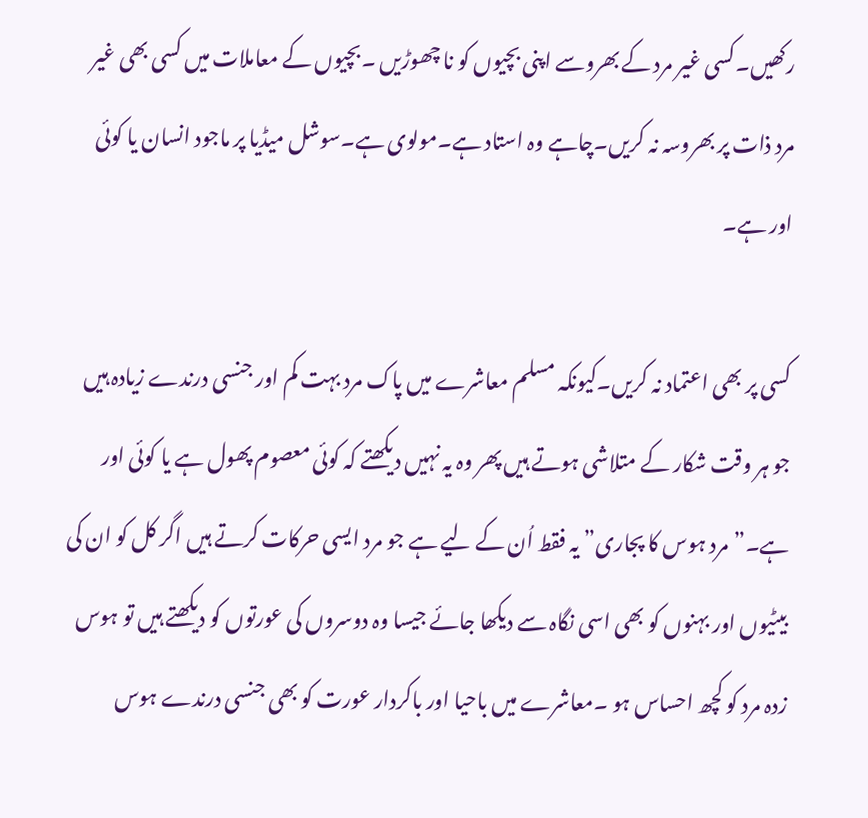رکھیں۔کسی غیر مرد کے بھروسے اپنی بچیوں کو نا چھوڑیں ۔بچیوں کے معاملات میں کسی بھی غیر مرد ذات پر بھروسہ نہ کریں۔چاہے وہ استاد ہے۔مولوی ہے۔سوشل میڈیا پر ماجود انسان یا کوئی اور ہے۔

کسی پر بھی اعتماد نہ کریں۔کیونکہ مسلم معاشرے میں پاک مرد بہت کم اور جنسی درندے زیادہ ہیں جو ہر وقت شکار کے متلاشی ہوتے ہیں پھر وہ یہ نہیں دیکھتے کہ کوئی معصوم پھول ہے یا کوئی اور ہے۔”مرد ہوس کا پجاری” یہ فقط اُن کے لیے ہے جو مرد ایسی حرکات کرتے ہیں اگر کل کو ان کی بیٹیوں اور بہنوں کو بھی اسی نگاہ سے دیکھا جائے جیسا وہ دوسروں کی عورتوں کو دیکھتے ہیں تو ہوس زدہ مرد کو کچھ احساس ہو ۔معاشرے میں باحیا اور باکردار عورت کو بھی جنسی درندے ہوس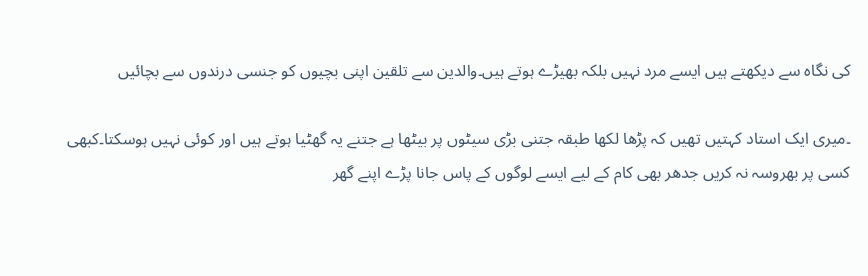کی نگاہ سے دیکھتے ہیں ایسے مرد نہیں بلکہ بھیڑے ہوتے ہیں۔والدین سے تلقین اپنی بچیوں کو جنسی درندوں سے بچائیں

۔میری ایک استاد کہتیں تھیں کہ پڑھا لکھا طبقہ جتنی بڑی سیٹوں پر بیٹھا ہے جتنے یہ گھٹیا ہوتے ہیں اور کوئی نہیں ہوسکتا۔کبھی کسی پر بھروسہ نہ کریں جدھر بھی کام کے لیے ایسے لوگوں کے پاس جانا پڑے اپنے گھر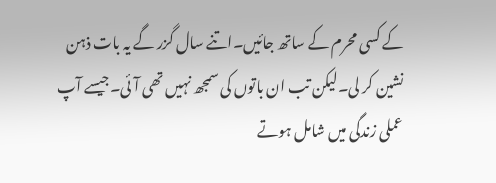کے کسی محرم کے ساتھ جائیں۔اتنے سال گزر گے یہ بات ذہن نشین کر لی۔لیکن تب ان باتوں کی سمجھ نہیں تھی آئی۔جیسے آپ عملی زندگی میں شامل ہوتے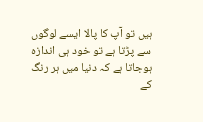ہیں تو آپ کا پالا ایسے لوگوں سے پڑتا ہے تو خود ہی اندازہ ہوجاتا ہے کہ دنیا میں ہر رنگ کے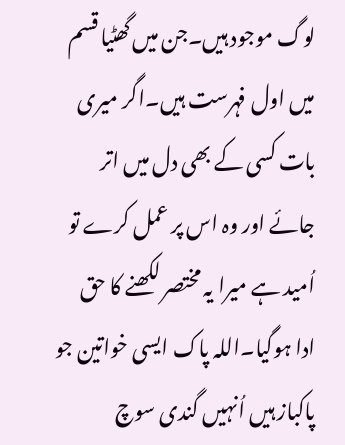لوگ موجود ہیں۔جن میں گھٹیا قسم میں اول فہرست ہیں۔اگر میری بات کسی کے بھی دل میں اتر جائے اور وہ اس پر عمل کرے تو اُمید ہے میرا یہ مختصر لکھنے کا حق ادا ہوگیا۔اللہ پاک ایسی خواتین جو پاکباز ہیں اُنہیں گندی سوچ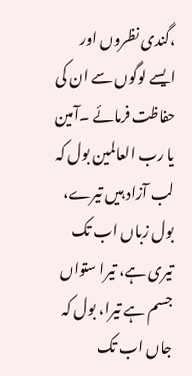،گندی نظروں اور ایسے لوگوں سے ان کی حفاظت فرمائے ۔آمین یا رب العالمین بول کہ لب آزاد ہیں تیرے، بول زباں اب تک تیری ہے، تیرا ستواں جسم ہے تیرا، بول کہ جاں اب تک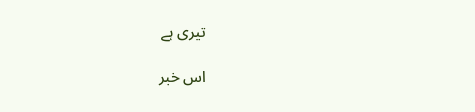تیری ہے

اس خبر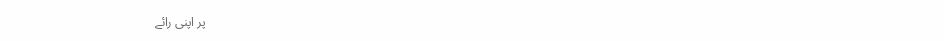پر اپنی رائے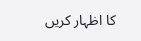کا اظہار کریں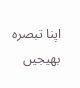اپنا تبصرہ بھیجیں